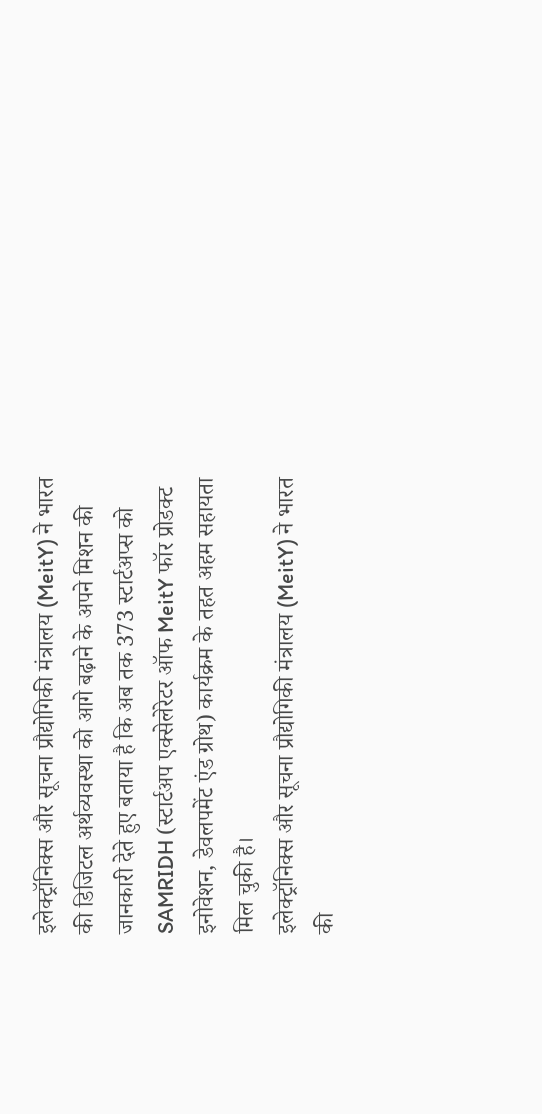इलेक्ट्रॉनिक्स और सूचना प्रौद्योगिकी मंत्रालय (MeitY) ने भारत की डिजिटल अर्थव्यवस्था को आगे बढ़ाने के अपने मिशन की जानकारी देते हुए बताया है कि अब तक 373 स्टार्टअप्स को SAMRIDH (स्टार्टअप एक्सेलेरेटर ऑफ MeitY फॉर प्रोडक्ट इनोवेशन, डेवलपमेंट एंड ग्रोथ) कार्यक्रम के तहत अहम सहायता मिल चुकी है।
इलेक्ट्रॉनिक्स और सूचना प्रौद्योगिकी मंत्रालय (MeitY) ने भारत की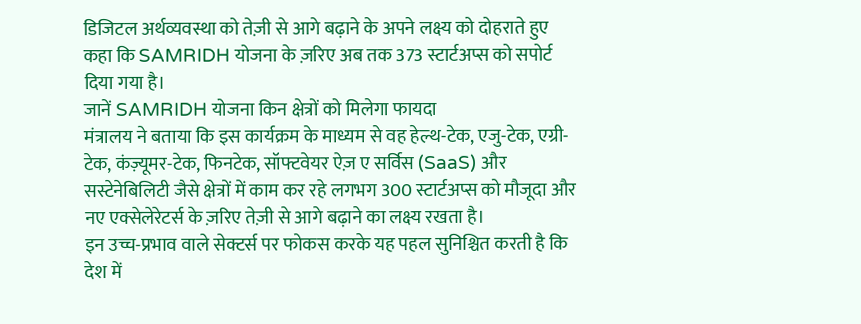डिजिटल अर्थव्यवस्था को तेज़ी से आगे बढ़ाने के अपने लक्ष्य को दोहराते हुए कहा कि SAMRIDH योजना के ज़रिए अब तक 373 स्टार्टअप्स को सपोर्ट दिया गया है।
जानें SAMRIDH योजना किन क्षेत्रों को मिलेगा फायदा
मंत्रालय ने बताया कि इस कार्यक्रम के माध्यम से वह हेल्थ-टेक, एजु-टेक, एग्री-टेक, कंज़्यूमर-टेक, फिनटेक, सॉफ्टवेयर ऐज़ ए सर्विस (SaaS) और सस्टेनेबिलिटी जैसे क्षेत्रों में काम कर रहे लगभग 300 स्टार्टअप्स को मौजूदा और नए एक्सेलेरेटर्स के ज़रिए तेज़ी से आगे बढ़ाने का लक्ष्य रखता है।
इन उच्च-प्रभाव वाले सेक्टर्स पर फोकस करके यह पहल सुनिश्चित करती है कि देश में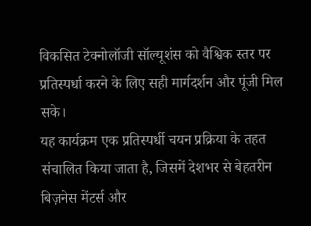विकसित टेक्नोलॉजी सॉल्यूशंस को वैश्विक स्तर पर प्रतिस्पर्धा करने के लिए सही मार्गदर्शन और पूंजी मिल सके।
यह कार्यक्रम एक प्रतिस्पर्धी चयन प्रक्रिया के तहत संचालित किया जाता है, जिसमें देशभर से बेहतरीन बिज़नेस मेंटर्स और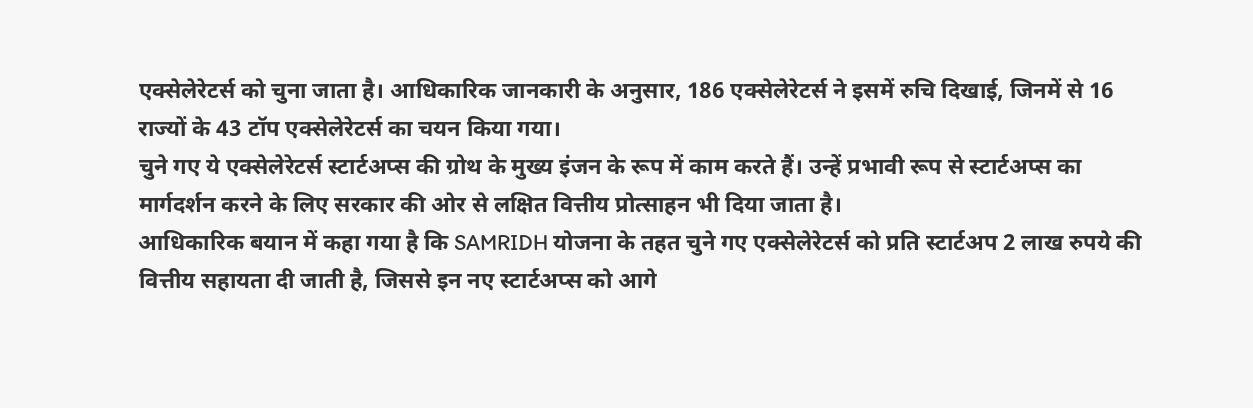एक्सेलेरेटर्स को चुना जाता है। आधिकारिक जानकारी के अनुसार, 186 एक्सेलेरेटर्स ने इसमें रुचि दिखाई, जिनमें से 16 राज्यों के 43 टॉप एक्सेलेरेटर्स का चयन किया गया।
चुने गए ये एक्सेलेरेटर्स स्टार्टअप्स की ग्रोथ के मुख्य इंजन के रूप में काम करते हैं। उन्हें प्रभावी रूप से स्टार्टअप्स का मार्गदर्शन करने के लिए सरकार की ओर से लक्षित वित्तीय प्रोत्साहन भी दिया जाता है।
आधिकारिक बयान में कहा गया है कि SAMRIDH योजना के तहत चुने गए एक्सेलेरेटर्स को प्रति स्टार्टअप 2 लाख रुपये की वित्तीय सहायता दी जाती है, जिससे इन नए स्टार्टअप्स को आगे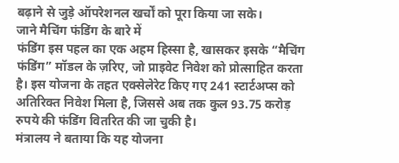बढ़ाने से जुड़े ऑपरेशनल खर्चों को पूरा किया जा सके।
जाने मैचिंग फंडिंग के बारे में
फंडिंग इस पहल का एक अहम हिस्सा है, खासकर इसके “मैचिंग फंडिंग” मॉडल के ज़रिए, जो प्राइवेट निवेश को प्रोत्साहित करता है। इस योजना के तहत एक्सेलेरेट किए गए 241 स्टार्टअप्स को अतिरिक्त निवेश मिला है, जिससे अब तक कुल 93.75 करोड़ रुपये की फंडिंग वितरित की जा चुकी है।
मंत्रालय ने बताया कि यह योजना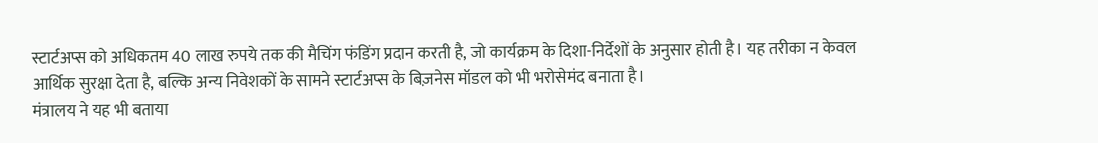स्टार्टअप्स को अधिकतम 40 लाख रुपये तक की मैचिंग फंडिंग प्रदान करती है, जो कार्यक्रम के दिशा-निर्देशों के अनुसार होती है। यह तरीका न केवल आर्थिक सुरक्षा देता है, बल्कि अन्य निवेशकों के सामने स्टार्टअप्स के बिज़नेस मॉडल को भी भरोसेमंद बनाता है।
मंत्रालय ने यह भी बताया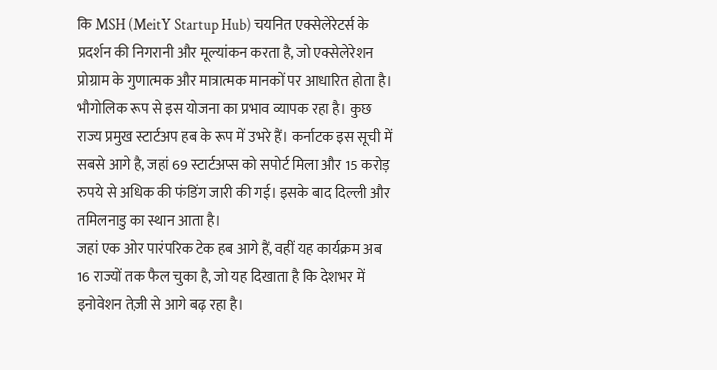कि MSH (MeitY Startup Hub) चयनित एक्सेलेरेटर्स के प्रदर्शन की निगरानी और मूल्यांकन करता है, जो एक्सेलेरेशन प्रोग्राम के गुणात्मक और मात्रात्मक मानकों पर आधारित होता है।
भौगोलिक रूप से इस योजना का प्रभाव व्यापक रहा है। कुछ राज्य प्रमुख स्टार्टअप हब के रूप में उभरे हैं। कर्नाटक इस सूची में सबसे आगे है, जहां 69 स्टार्टअप्स को सपोर्ट मिला और 15 करोड़ रुपये से अधिक की फंडिंग जारी की गई। इसके बाद दिल्ली और तमिलनाडु का स्थान आता है।
जहां एक ओर पारंपरिक टेक हब आगे हैं, वहीं यह कार्यक्रम अब 16 राज्यों तक फैल चुका है, जो यह दिखाता है कि देशभर में इनोवेशन तेज़ी से आगे बढ़ रहा है।